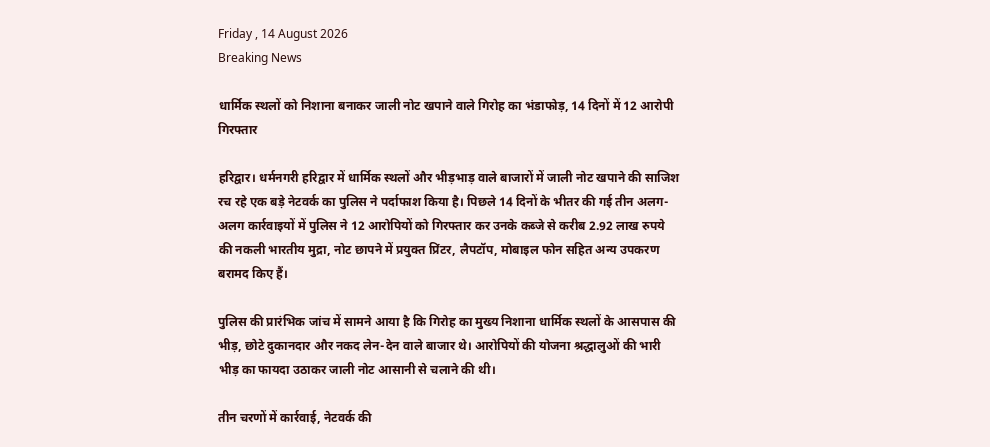Friday , 14 August 2026
Breaking News

धार्मिक स्थलों को निशाना बनाकर जाली नोट खपाने वाले गिरोह का भंडाफोड़, 14 दिनों में 12 आरोपी गिरफ्तार

हरिद्वार। धर्मनगरी हरिद्वार में धार्मिक स्थलों और भीड़भाड़ वाले बाजारों में जाली नोट खपाने की साजिश रच रहे एक बड़े नेटवर्क का पुलिस ने पर्दाफाश किया है। पिछले 14 दिनों के भीतर की गई तीन अलग-अलग कार्रवाइयों में पुलिस ने 12 आरोपियों को गिरफ्तार कर उनके कब्जे से करीब 2.92 लाख रुपये की नकली भारतीय मुद्रा, नोट छापने में प्रयुक्त प्रिंटर, लैपटॉप, मोबाइल फोन सहित अन्य उपकरण बरामद किए हैं।

पुलिस की प्रारंभिक जांच में सामने आया है कि गिरोह का मुख्य निशाना धार्मिक स्थलों के आसपास की भीड़, छोटे दुकानदार और नकद लेन-देन वाले बाजार थे। आरोपियों की योजना श्रद्धालुओं की भारी भीड़ का फायदा उठाकर जाली नोट आसानी से चलाने की थी।

तीन चरणों में कार्रवाई, नेटवर्क की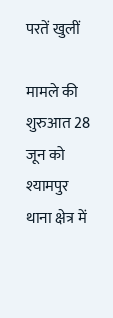परतें खुलीं

मामले की शुरुआत 28 जून को श्यामपुर थाना क्षेत्र में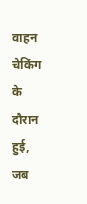वाहन चेकिंग के दौरान हुई, जब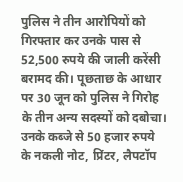पुलिस ने तीन आरोपियों को गिरफ्तार कर उनके पास से 52,500 रुपये की जाली करेंसी बरामद की। पूछताछ के आधार पर 30 जून को पुलिस ने गिरोह के तीन अन्य सदस्यों को दबोचा। उनके कब्जे से 50 हजार रुपये के नकली नोट, प्रिंटर, लैपटॉप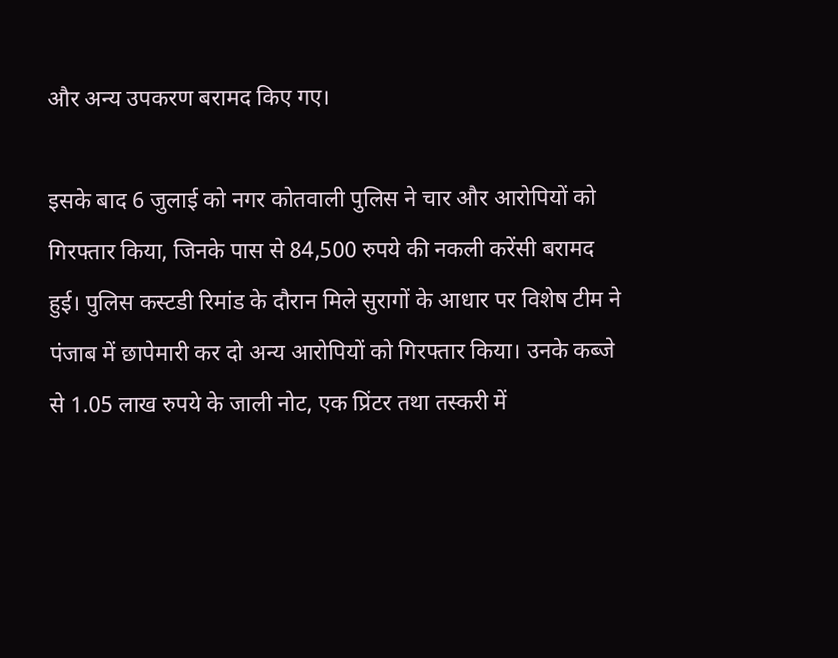और अन्य उपकरण बरामद किए गए।

इसके बाद 6 जुलाई को नगर कोतवाली पुलिस ने चार और आरोपियों को गिरफ्तार किया, जिनके पास से 84,500 रुपये की नकली करेंसी बरामद हुई। पुलिस कस्टडी रिमांड के दौरान मिले सुरागों के आधार पर विशेष टीम ने पंजाब में छापेमारी कर दो अन्य आरोपियों को गिरफ्तार किया। उनके कब्जे से 1.05 लाख रुपये के जाली नोट, एक प्रिंटर तथा तस्करी में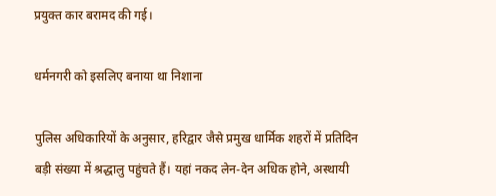प्रयुक्त कार बरामद की गई।

धर्मनगरी को इसलिए बनाया था निशाना

पुलिस अधिकारियों के अनुसार, हरिद्वार जैसे प्रमुख धार्मिक शहरों में प्रतिदिन बड़ी संख्या में श्रद्धालु पहुंचते हैं। यहां नकद लेन-देन अधिक होने, अस्थायी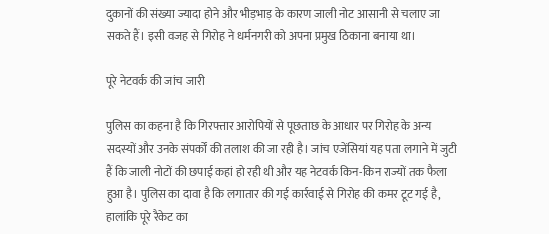दुकानों की संख्या ज्यादा होने और भीड़भाड़ के कारण जाली नोट आसानी से चलाए जा सकते हैं। इसी वजह से गिरोह ने धर्मनगरी को अपना प्रमुख ठिकाना बनाया था।

पूरे नेटवर्क की जांच जारी

पुलिस का कहना है कि गिरफ्तार आरोपियों से पूछताछ के आधार पर गिरोह के अन्य सदस्यों और उनके संपर्कों की तलाश की जा रही है। जांच एजेंसियां यह पता लगाने में जुटी हैं कि जाली नोटों की छपाई कहां हो रही थी और यह नेटवर्क किन-किन राज्यों तक फैला हुआ है। पुलिस का दावा है कि लगातार की गई कार्रवाई से गिरोह की कमर टूट गई है, हालांकि पूरे रैकेट का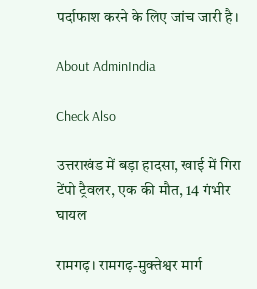पर्दाफाश करने के लिए जांच जारी है।

About AdminIndia

Check Also

उत्तराखंड में बड़ा हादसा, खाई में गिरा टेंपो ट्रैवलर, एक की मौत, 14 गंभीर घायल

रामगढ़। रामगढ़-मुक्तेश्वर मार्ग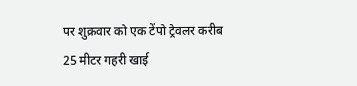पर शुक्रवार को एक टेंपो ट्रेवलर करीब 25 मीटर गहरी खाई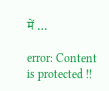में …

error: Content is protected !!